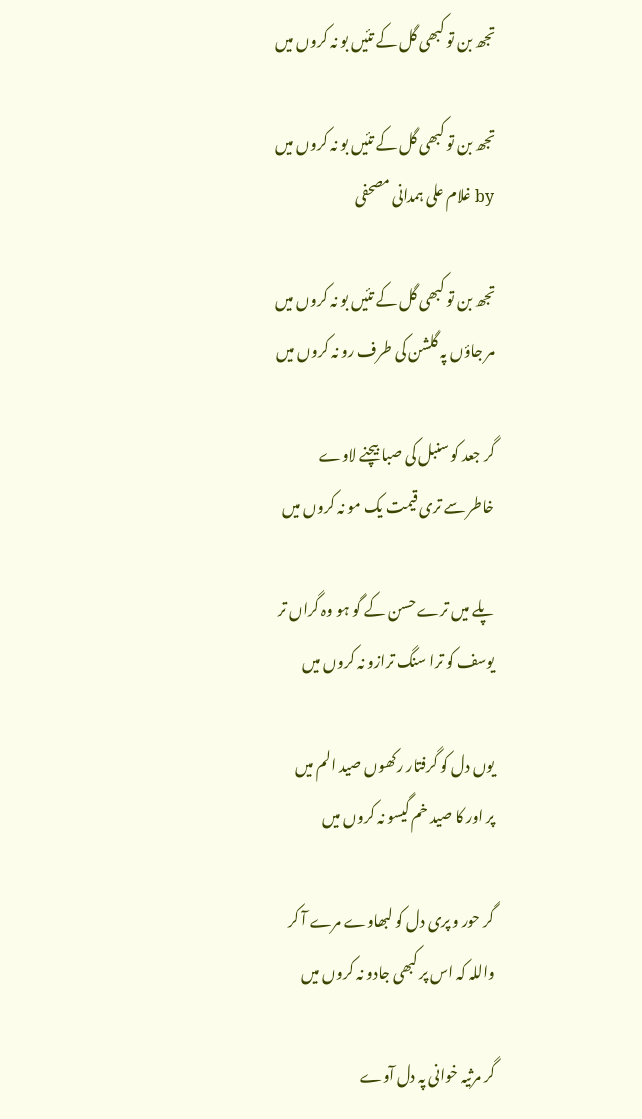تجھ بن تو کبھی گل کے تئیں بو نہ کروں میں

تجھ بن تو کبھی گل کے تئیں بو نہ کروں میں
by غلام علی ہمدانی مصحفی

تجھ بن تو کبھی گل کے تئیں بو نہ کروں میں
مر جاؤں پہ گلشن کی طرف رو نہ کروں میں

گر جعد کو سنبل کی صبا بیچنے لاوے
خاطر سے تری قیمت یک مو نہ کروں میں

پلے میں ترے حسن کے گو ہو وہ گراں تر
یوسف کو ترا سنگ ترازو نہ کروں میں

یوں دل کو گرفتار رکھوں صید الم میں
پر اور کا صید خم گیسو نہ کروں میں

گر حور و پری دل کو لبھاوے مرے آ کر
واللہ کہ اس پر کبھی جادو نہ کروں میں

گر مرثیہ خوانی پہ دل آوے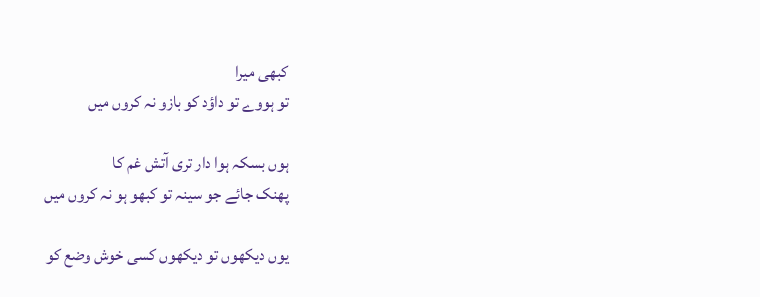کبھی میرا
تو ہووے تو داؤد کو بازو نہ کروں میں

ہوں بسکہ ہوا دار تری آتش غم کا
پھنک جائے جو سینہ تو کبھو ہو نہ کروں میں

یوں دیکھوں تو دیکھوں کسی خوش وضع کو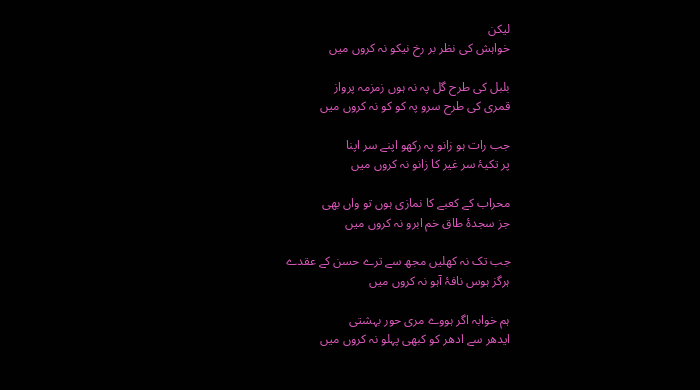لیکن
خواہش کی نظر بر رخ نیکو نہ کروں میں

بلبل کی طرح گل پہ نہ ہوں زمزمہ پرواز
قمری کی طرح سرو پہ کو کو نہ کروں میں

جب رات ہو زانو پہ رکھو اپنے سر اپنا
پر تکیۂ سر غیر کا زانو نہ کروں میں

محراب کے کعبے کا نمازی ہوں تو واں بھی
جز سجدۂ طاق خم ابرو نہ کروں میں

جب تک نہ کھلیں مجھ سے ترے حسن کے عقدے
ہرگز ہوس نافۂ آہو نہ کروں میں

ہم خوابہ اگر ہووے مری حور بہشتی
ایدھر سے ادھر کو کبھی پہلو نہ کروں میں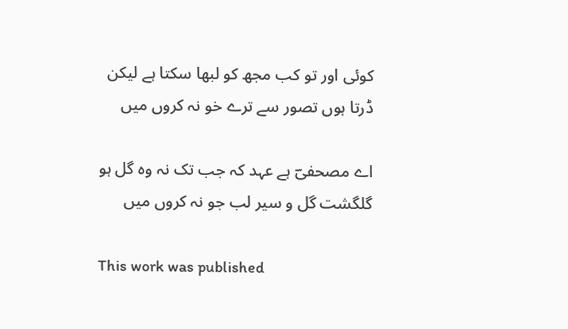کوئی اور تو کب مجھ کو لبھا سکتا ہے لیکن
ڈرتا ہوں تصور سے ترے خو نہ کروں میں

اے مصحفیؔ ہے عہد کہ جب تک نہ وہ گل ہو
گلگشت گل و سیر لب جو نہ کروں میں

This work was published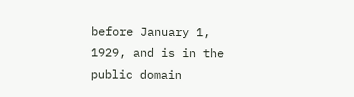before January 1, 1929, and is in the public domain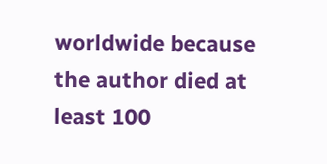worldwide because the author died at least 100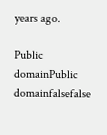years ago.

Public domainPublic domainfalsefalse